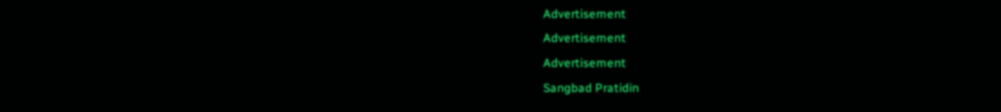Advertisement
Advertisement
Advertisement
Sangbad Pratidin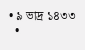• ৯ ভাদ্র ১৪৩৩
  •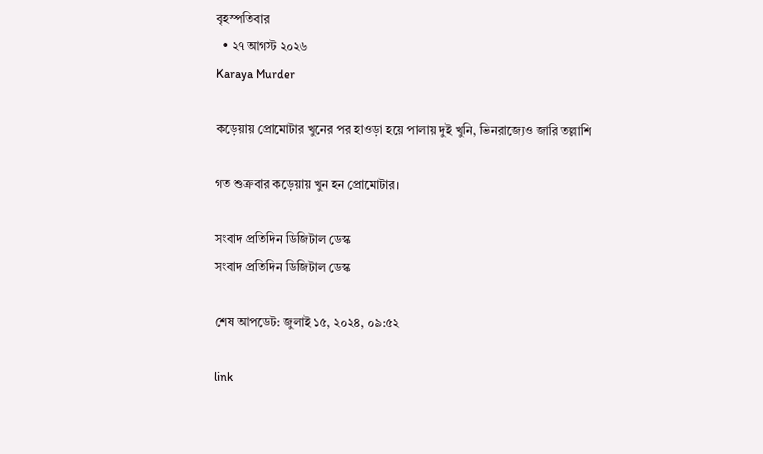বৃহস্পতিবার
  • ২৭ আগস্ট ২০২৬
Karaya Murder

কড়েয়ায় প্রোমোটার খুনের পর হাওড়া হয়ে পালায় দুই খুনি, ভিনরাজ্যেও জারি তল্লাশি

গত শুক্রবার কড়েয়ায় খুন হন প্রোমোটার।

সংবাদ প্রতিদিন ডিজিটাল ডেস্ক
সংবাদ প্রতিদিন ডিজিটাল ডেস্ক

শেষ আপডেট: জুলাই ১৫, ২০২৪, ০৯:৫২

link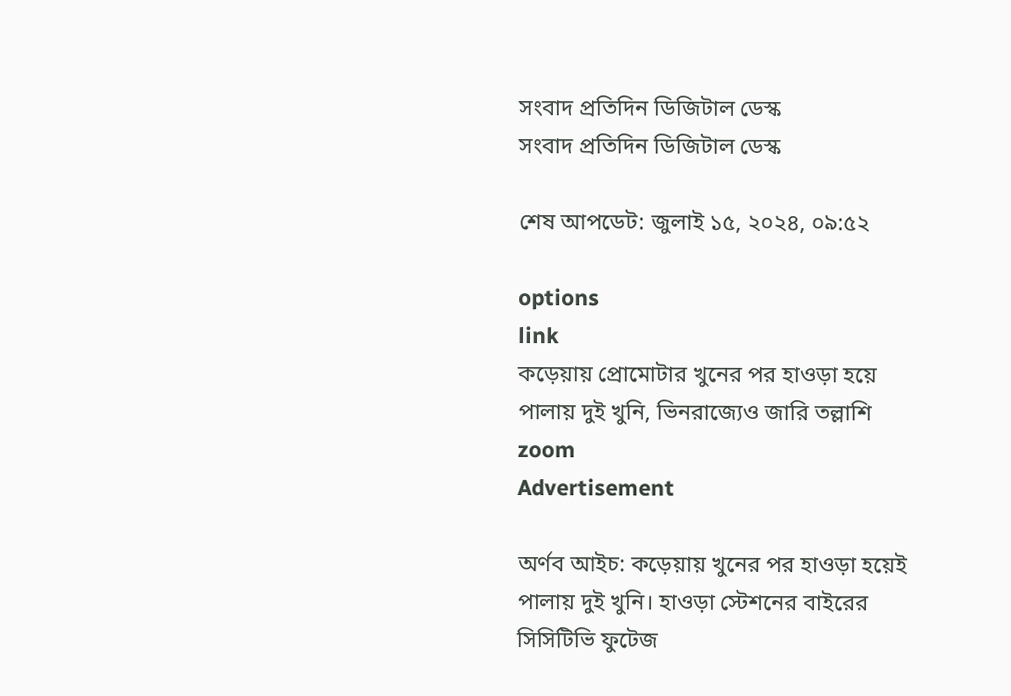সংবাদ প্রতিদিন ডিজিটাল ডেস্ক
সংবাদ প্রতিদিন ডিজিটাল ডেস্ক

শেষ আপডেট: জুলাই ১৫, ২০২৪, ০৯:৫২

options
link
কড়েয়ায় প্রোমোটার খুনের পর হাওড়া হয়ে পালায় দুই খুনি, ভিনরাজ্যেও জারি তল্লাশি zoom
Advertisement

অর্ণব আইচ: কড়েয়ায় খুনের পর হাওড়া হয়েই পালায় দুই খুনি। হাওড়া স্টেশনের বাইরের সিসিটিভি ফুটেজ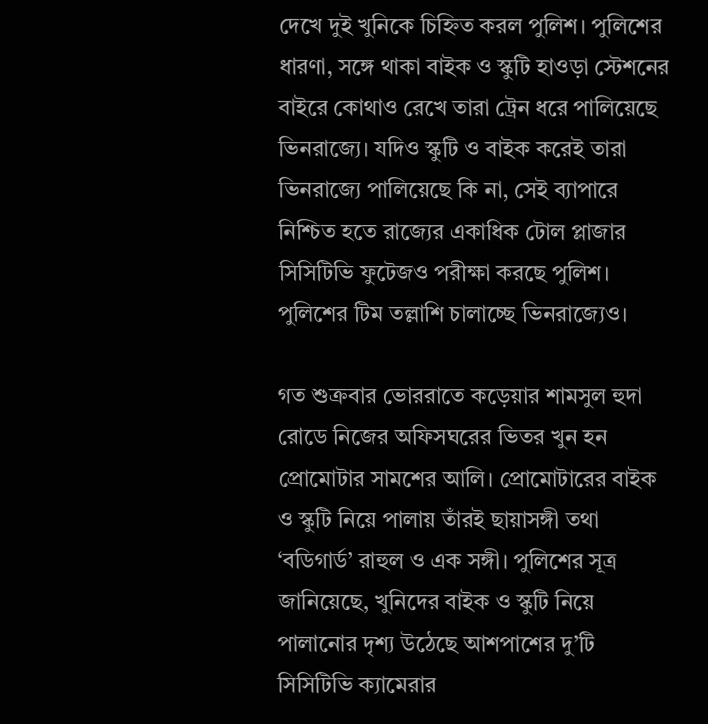দেখে দুই খুনিকে চিহ্নিত করল পুলিশ। পুলিশের ধারণা, সঙ্গে থাকা বাইক ও স্কুটি হাওড়া স্টেশনের বাইরে কোথাও রেখে তারা ট্রেন ধরে পালিয়েছে ভিনরাজ্যে। যদিও স্কুটি ও বাইক করেই তারা ভিনরাজ্যে পালিয়েছে কি না, সেই ব‌্যাপারে নিশ্চিত হতে রাজ্যের একাধিক টোল প্লাজার সিসিটিভি ফুটেজও পরীক্ষা করছে পুলিশ। পুলিশের টিম তল্লাশি চালাচ্ছে ভিনরাজ্যেও।

গত শুক্রবার ভোররাতে কড়েয়ার শামসুল হুদা রোডে নিজের অফিসঘরের ভিতর খুন হন প্রোমোটার সামশের আলি। প্রোমোটারের বাইক ও স্কুটি নিয়ে পালায় তাঁরই ছায়াসঙ্গী তথা ‘বডিগার্ড’ রাহুল ও এক সঙ্গী। পুলিশের সূত্র জানিয়েছে, খুনিদের বাইক ও স্কুটি নিয়ে পালানোর দৃশ‌্য উঠেছে আশপাশের দু’টি সিসিটিভি ক‌্যামেরার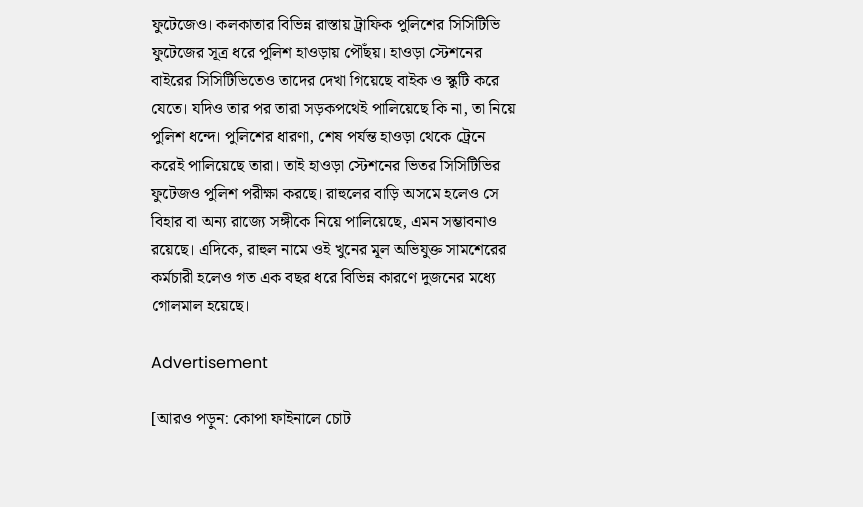ফুটেজেও। কলকাতার বিভিন্ন রাস্তায় ট্রাফিক পুলিশের সিসিটিভি ফুটেজের সূত্র ধরে পুলিশ হাওড়ায় পৌঁছয়। হাওড়া স্টেশনের বাইরের সিসিটিভিতেও তাদের দেখা গিয়েছে বাইক ও স্কুটি করে যেতে। যদিও তার পর তারা সড়কপথেই পালিয়েছে কি না, তা নিয়ে পুলিশ ধন্দে। পুলিশের ধারণা, শেষ পর্যন্ত হাওড়া থেকে ট্রেনে করেই পালিয়েছে তারা। তাই হাওড়া স্টেশনের ভিতর সিসিটিভির ফুটেজও পুলিশ পরীক্ষা করছে। রাহুলের বাড়ি অসমে হলেও সে বিহার বা অন‌্য রাজ্যে সঙ্গীকে নিয়ে পালিয়েছে, এমন সম্ভাবনাও রয়েছে। এদিকে, রাহুল নামে ওই খুনের মূল অভিযুক্ত সামশেরের কর্মচারী হলেও গত এক বছর ধরে বিভিন্ন কারণে দুজনের মধ্যে গোলমাল হয়েছে।

Advertisement

[আরও পড়ুন: কোপা ফাইনালে চোট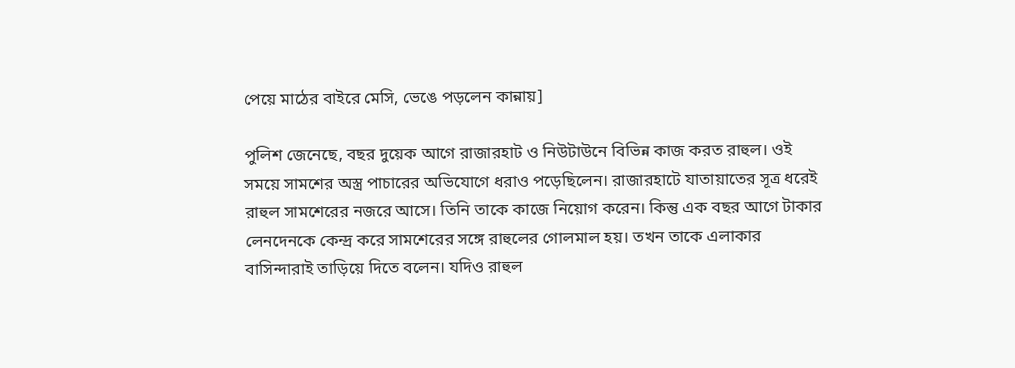পেয়ে মাঠের বাইরে মেসি, ভেঙে পড়লেন কান্নায়]

পুলিশ জেনেছে, বছর দুয়েক আগে রাজারহাট ও নিউটাউনে বিভিন্ন কাজ করত রাহুল। ওই সময়ে সামশের অস্ত্র পাচারের অভিযোগে ধরাও পড়েছিলেন। রাজারহাটে যাতায়াতের সূত্র ধরেই রাহুল সামশেরের নজরে আসে। তিনি তাকে কাজে নিয়োগ করেন। কিন্তু এক বছর আগে টাকার লেনদেনকে কেন্দ্র করে সামশেরের সঙ্গে রাহুলের গোলমাল হয়। তখন তাকে এলাকার বাসিন্দারাই তাড়িয়ে দিতে বলেন। যদিও রাহুল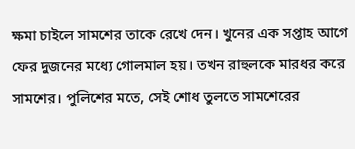ক্ষমা চাইলে সামশের তাকে রেখে দেন। খুনের এক সপ্তাহ আগে ফের দুজনের মধ্যে গোলমাল হয়। তখন রাহুলকে মারধর করে সামশের। পুলিশের মতে, সেই শোধ তুলতে সামশেরের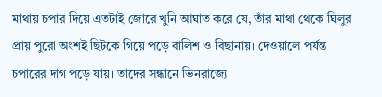মাথায় চপার দিয়ে এতটাই জোরে খুনি আঘাত করে যে, তাঁর মাথা থেকে ঘিলুর প্রায় পুরো অংশই ছিটকে গিয়ে পড়ে বালিশ ও বিছানায়। দেওয়ালে পর্যন্ত চপারের দাগ পড়ে যায়। তাদের সন্ধানে ভিনরাজ্যে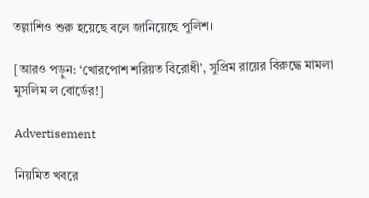তল্লাশিও শুরু হয়েছে বলে জানিয়েছে পুলিশ।

[আরও পড়ুন: ‘খোরপোশ শরিয়ত বিরোধী’, সুপ্রিম রায়ের বিরুদ্ধে মামলা মুসলিম ল বোর্ডের!]

Advertisement

নিয়মিত খবরে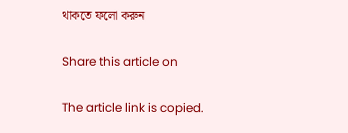থাকতে ফলো করুন

Share this article on

The article link is copied.